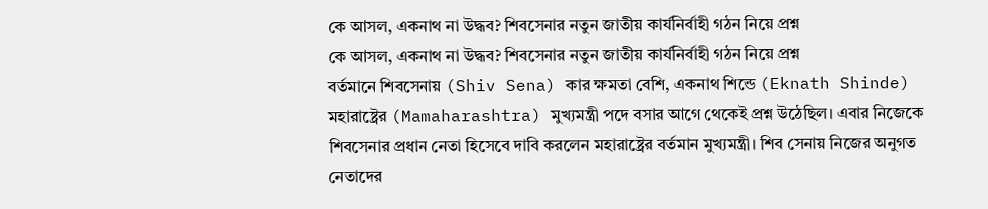কে আসল, একনাথ না উদ্ধব? শিবসেনার নতুন জাতীয় কার্যনির্বাহী গঠন নিয়ে প্রশ্ন
কে আসল, একনাথ না উদ্ধব? শিবসেনার নতুন জাতীয় কার্যনির্বাহী গঠন নিয়ে প্রশ্ন
বর্তমানে শিবসেনায় (Shiv Sena) কার ক্ষমতা বেশি, একনাথ শিন্ডে (Eknath Shinde) মহারাষ্ট্রের (Mamaharashtra) মুখ্যমন্ত্রী পদে বসার আগে থেকেই প্রশ্ন উঠেছিল। এবার নিজেকে শিবসেনার প্রধান নেতা হিসেবে দাবি করলেন মহারাষ্ট্রের বর্তমান মুখ্যমন্ত্রী। শিব সেনায় নিজের অনুগত নেতাদের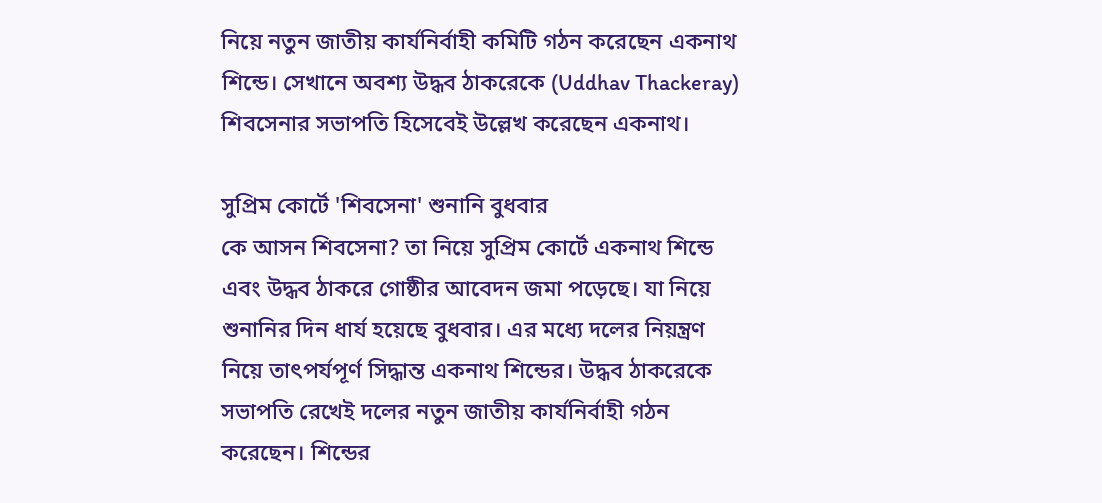নিয়ে নতুন জাতীয় কার্যনির্বাহী কমিটি গঠন করেছেন একনাথ শিন্ডে। সেখানে অবশ্য উদ্ধব ঠাকরেকে (Uddhav Thackeray) শিবসেনার সভাপতি হিসেবেই উল্লেখ করেছেন একনাথ।

সুপ্রিম কোর্টে 'শিবসেনা' শুনানি বুধবার
কে আসন শিবসেনা? তা নিয়ে সুপ্রিম কোর্টে একনাথ শিন্ডে এবং উদ্ধব ঠাকরে গোষ্ঠীর আবেদন জমা পড়েছে। যা নিয়ে শুনানির দিন ধার্য হয়েছে বুধবার। এর মধ্যে দলের নিয়ন্ত্রণ নিয়ে তাৎপর্যপূর্ণ সিদ্ধান্ত একনাথ শিন্ডের। উদ্ধব ঠাকরেকে সভাপতি রেখেই দলের নতুন জাতীয় কার্যনির্বাহী গঠন করেছেন। শিন্ডের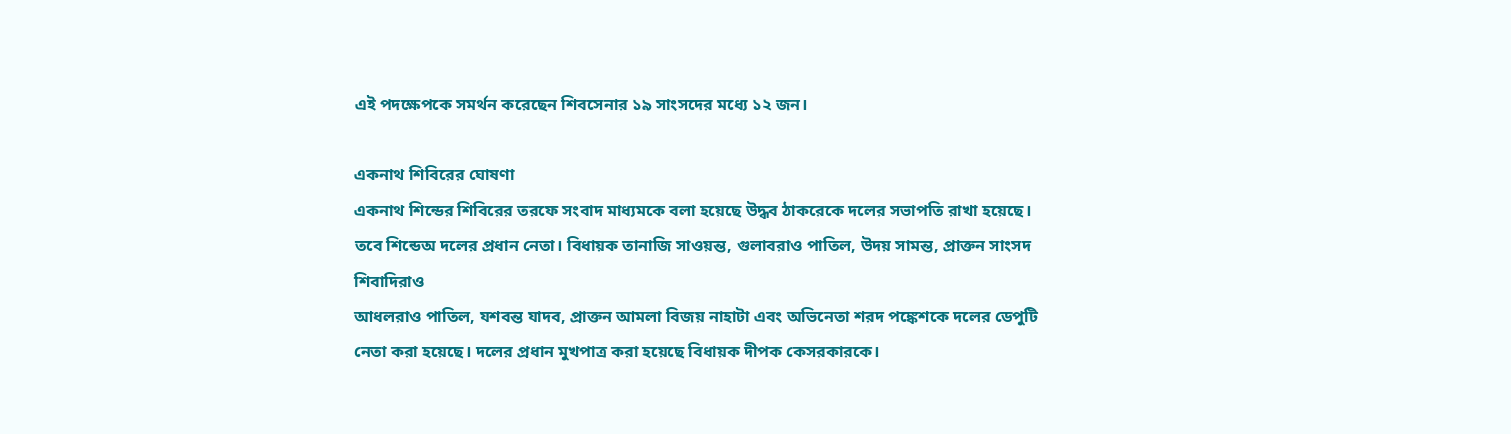এই পদক্ষেপকে সমর্থন করেছেন শিবসেনার ১৯ সাংসদের মধ্যে ১২ জন।

একনাথ শিবিরের ঘোষণা
একনাথ শিন্ডের শিবিরের তরফে সংবাদ মাধ্যমকে বলা হয়েছে উদ্ধব ঠাকরেকে দলের সভাপতি রাখা হয়েছে। তবে শিন্ডেঅ দলের প্রধান নেতা। বিধায়ক তানাজি সাওয়ন্ত, গুলাবরাও পাতিল, উদয় সামন্ত, প্রাক্তন সাংসদ শিবাদিরাও
আধলরাও পাতিল, যশবন্ত যাদব, প্রাক্তন আমলা বিজয় নাহাটা এবং অভিনেতা শরদ পঙ্কেশকে দলের ডেপুটি নেতা করা হয়েছে। দলের প্রধান মুখপাত্র করা হয়েছে বিধায়ক দীপক কেসরকারকে।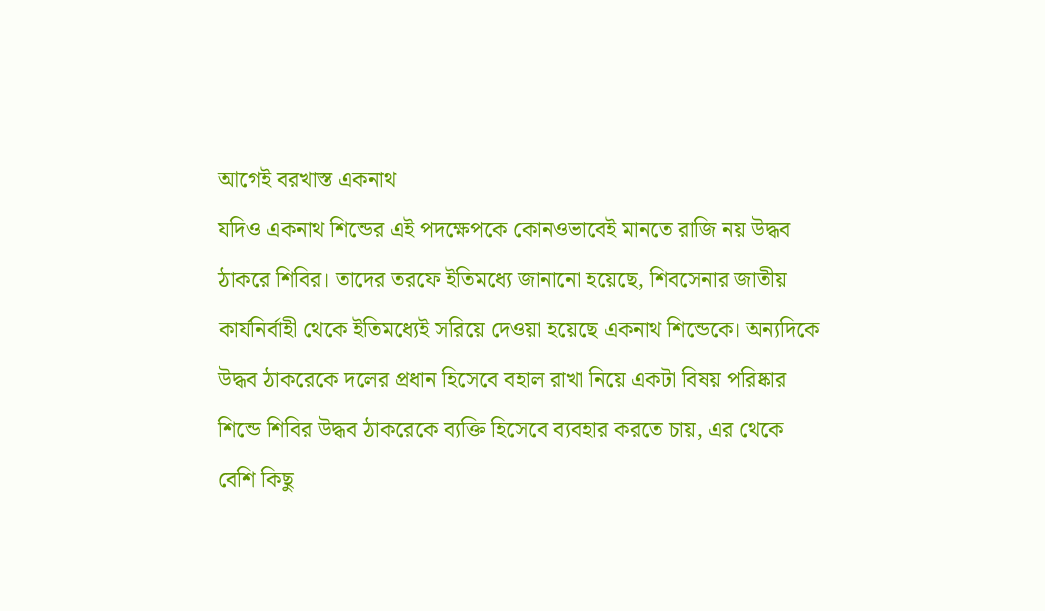আগেই বরখাস্ত একনাথ
যদিও একনাথ শিন্ডের এই পদক্ষেপকে কোনওভাবেই মানতে রাজি নয় উদ্ধব ঠাকরে শিবির। তাদের তরফে ইতিমধ্যে জানানো হয়েছে, শিবসেনার জাতীয় কার্যনির্বাহী থেকে ইতিমধ্যেই সরিয়ে দেওয়া হয়েছে একনাথ শিন্ডেকে। অন্যদিকে উদ্ধব ঠাকরেকে দলের প্রধান হিসেবে বহাল রাখা নিয়ে একটা বিষয় পরিষ্কার শিন্ডে শিবির উদ্ধব ঠাকরেকে ব্যক্তি হিসেবে ব্যবহার করতে চায়, এর থেকে বেশি কিছু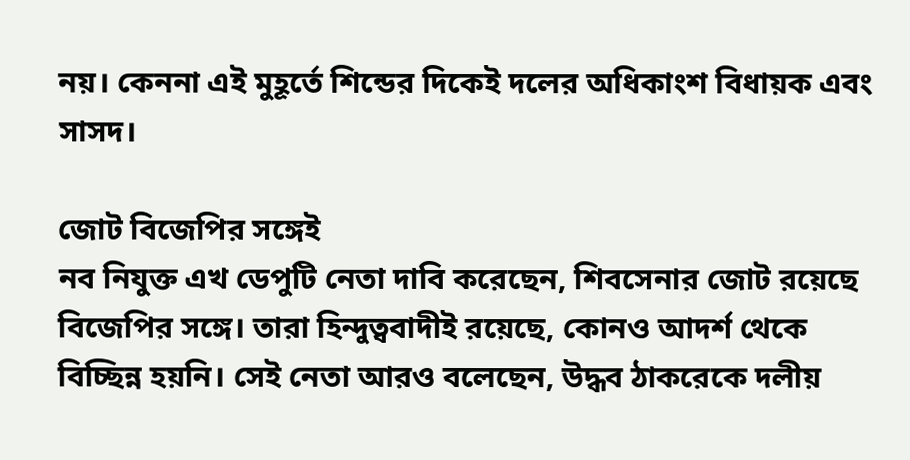নয়। কেননা এই মুহূর্তে শিন্ডের দিকেই দলের অধিকাংশ বিধায়ক এবং সাসদ।

জোট বিজেপির সঙ্গেই
নব নিযুক্ত এখ ডেপুটি নেতা দাবি করেছেন, শিবসেনার জোট রয়েছে বিজেপির সঙ্গে। তারা হিন্দুত্ববাদীই রয়েছে, কোনও আদর্শ থেকে বিচ্ছিন্ন হয়নি। সেই নেতা আরও বলেছেন, উদ্ধব ঠাকরেকে দলীয়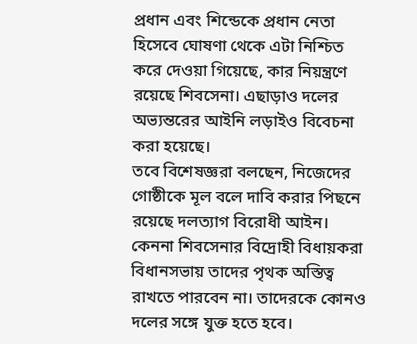প্রধান এবং শিন্ডেকে প্রধান নেতা হিসেবে ঘোষণা থেকে এটা নিশ্চিত করে দেওয়া গিয়েছে, কার নিয়ন্ত্রণে রয়েছে শিবসেনা। এছাড়াও দলের অভ্যন্তরের আইনি লড়াইও বিবেচনা করা হয়েছে।
তবে বিশেষজ্ঞরা বলছেন, নিজেদের গোষ্ঠীকে মূল বলে দাবি করার পিছনে রয়েছে দলত্যাগ বিরোধী আইন। কেননা শিবসেনার বিদ্রোহী বিধায়করা বিধানসভায় তাদের পৃথক অস্তিত্ব রাখতে পারবেন না। তাদেরকে কোনও দলের সঙ্গে যুক্ত হতে হবে।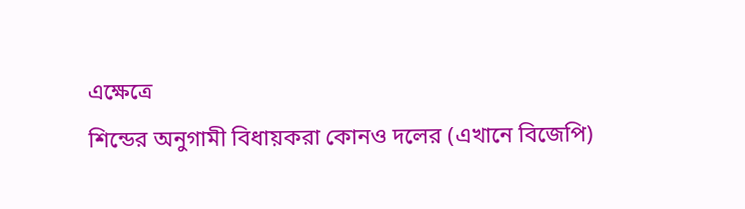এক্ষেত্রে
শিন্ডের অনুগামী বিধায়করা কোনও দলের (এখানে বিজেপি)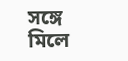সঙ্গে মিলে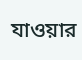যাওয়ার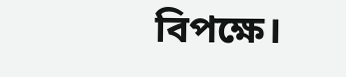বিপক্ষে।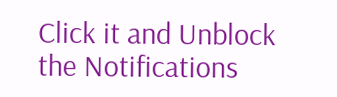Click it and Unblock the Notifications